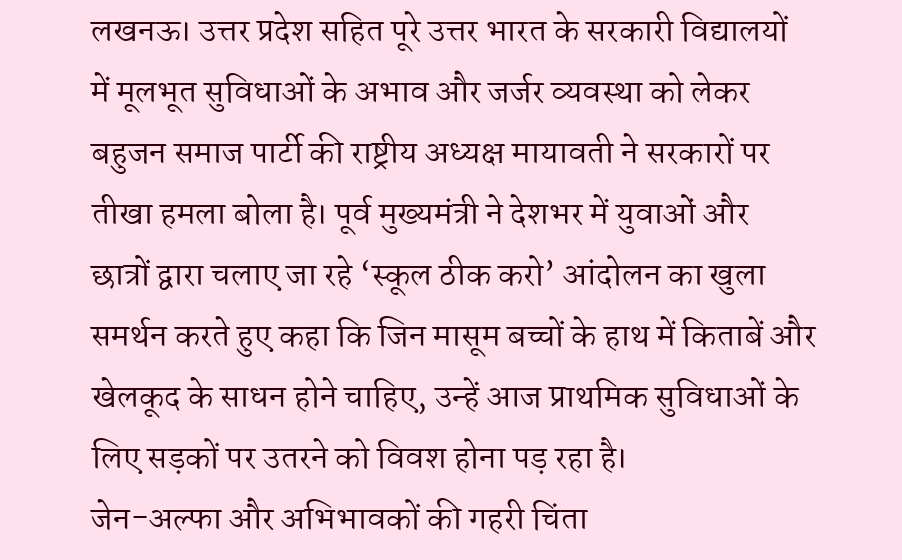लखनऊ। उत्तर प्रदेश सहित पूरे उत्तर भारत के सरकारी विद्यालयों में मूलभूत सुविधाओं के अभाव और जर्जर व्यवस्था को लेकर बहुजन समाज पार्टी की राष्ट्रीय अध्यक्ष मायावती ने सरकारों पर तीखा हमला बोला है। पूर्व मुख्यमंत्री ने देशभर में युवाओं और छात्रों द्वारा चलाए जा रहे ‘स्कूल ठीक करो’ आंदोलन का खुला समर्थन करते हुए कहा कि जिन मासूम बच्चों के हाथ में किताबें और खेलकूद के साधन होने चाहिए, उन्हें आज प्राथमिक सुविधाओं के लिए सड़कों पर उतरने को विवश होना पड़ रहा है।
जेन-अल्फा और अभिभावकों की गहरी चिंता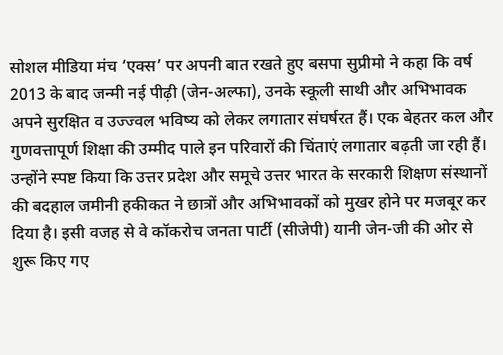सोशल मीडिया मंच ‘एक्स’ पर अपनी बात रखते हुए बसपा सुप्रीमो ने कहा कि वर्ष 2013 के बाद जन्मी नई पीढ़ी (जेन-अल्फा), उनके स्कूली साथी और अभिभावक अपने सुरक्षित व उज्ज्वल भविष्य को लेकर लगातार संघर्षरत हैं। एक बेहतर कल और गुणवत्तापूर्ण शिक्षा की उम्मीद पाले इन परिवारों की चिंताएं लगातार बढ़ती जा रही हैं। उन्होंने स्पष्ट किया कि उत्तर प्रदेश और समूचे उत्तर भारत के सरकारी शिक्षण संस्थानों की बदहाल जमीनी हकीकत ने छात्रों और अभिभावकों को मुखर होने पर मजबूर कर दिया है। इसी वजह से वे कॉकरोच जनता पार्टी (सीजेपी) यानी जेन-जी की ओर से शुरू किए गए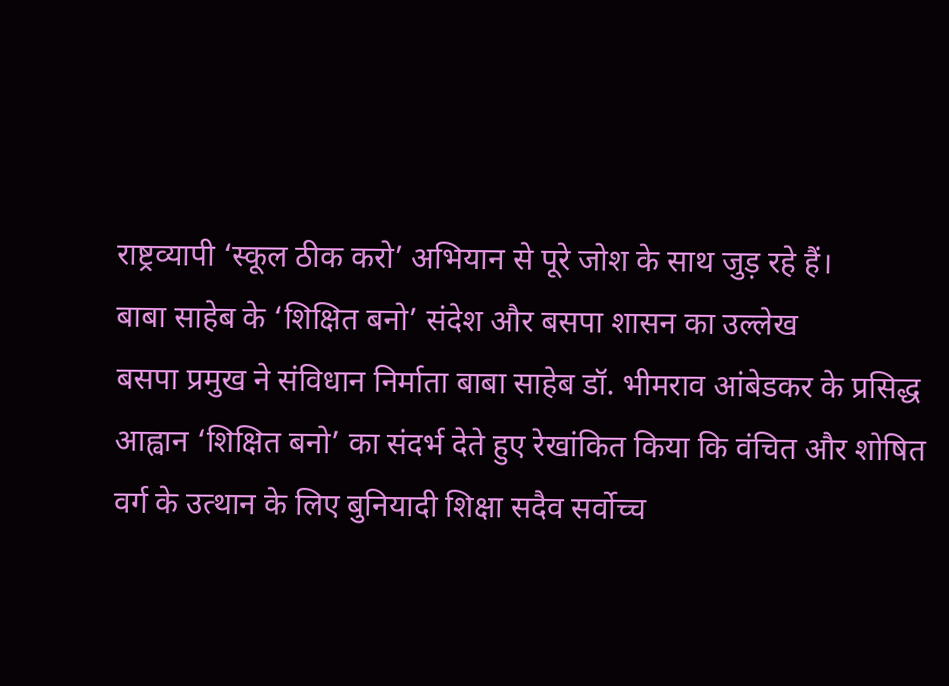राष्ट्रव्यापी ‘स्कूल ठीक करो’ अभियान से पूरे जोश के साथ जुड़ रहे हैं।
बाबा साहेब के ‘शिक्षित बनो’ संदेश और बसपा शासन का उल्लेख
बसपा प्रमुख ने संविधान निर्माता बाबा साहेब डॉ. भीमराव आंबेडकर के प्रसिद्ध आह्वान ‘शिक्षित बनो’ का संदर्भ देते हुए रेखांकित किया कि वंचित और शोषित वर्ग के उत्थान के लिए बुनियादी शिक्षा सदैव सर्वोच्च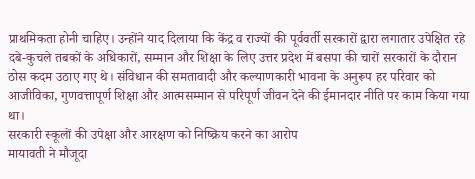प्राथमिकता होनी चाहिए। उन्होंने याद दिलाया कि केंद्र व राज्यों की पूर्ववर्ती सरकारों द्वारा लगातार उपेक्षित रहे दबे-कुचले तबकों के अधिकारों, सम्मान और शिक्षा के लिए उत्तर प्रदेश में बसपा की चारों सरकारों के दौरान ठोस कदम उठाए गए थे। संविधान की समतावादी और कल्याणकारी भावना के अनुरूप हर परिवार को आजीविका, गुणवत्तापूर्ण शिक्षा और आत्मसम्मान से परिपूर्ण जीवन देने की ईमानदार नीति पर काम किया गया था।
सरकारी स्कूलों की उपेक्षा और आरक्षण को निष्क्रिय करने का आरोप
मायावती ने मौजूदा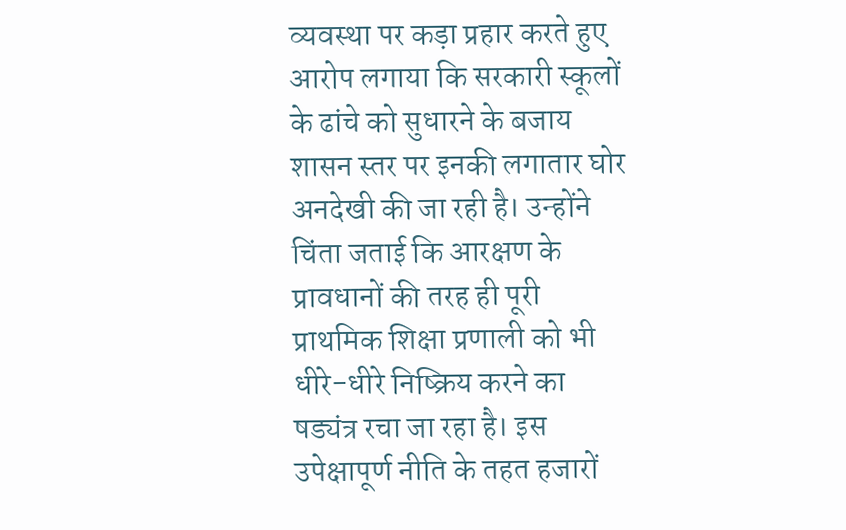व्यवस्था पर कड़ा प्रहार करते हुए आरोप लगाया कि सरकारी स्कूलों के ढांचे को सुधारने के बजाय शासन स्तर पर इनकी लगातार घोर अनदेखी की जा रही है। उन्होंने चिंता जताई कि आरक्षण के प्रावधानों की तरह ही पूरी प्राथमिक शिक्षा प्रणाली को भी धीरे-धीरे निष्क्रिय करने का षड्यंत्र रचा जा रहा है। इस उपेक्षापूर्ण नीति के तहत हजारों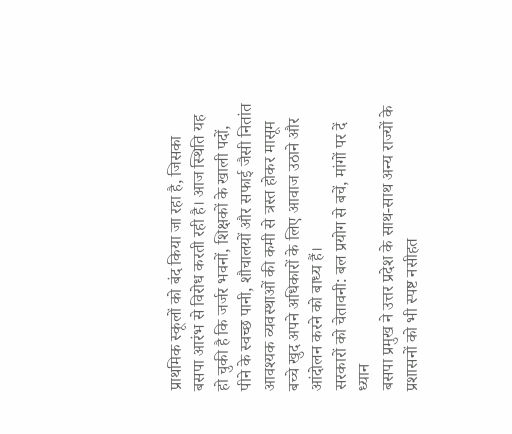प्राथमिक स्कूलों को बंद किया जा रहा है, जिसका बसपा आरंभ से विरोध करती रही है। आज स्थिति यह हो चुकी है कि जर्जर भवनों, शिक्षकों के खाली पदों, पीने के स्वच्छ पानी, शौचालयों और सफाई जैसी नितांत आवश्यक व्यवस्थाओं की कमी से त्रस्त होकर मासूम बच्चे खुद अपने अधिकारों के लिए आवाज उठाने और आंदोलन करने को बाध्य हैं।
सरकारों को चेतावनी: बल प्रयोग से बचें, मांगों पर दें ध्यान
बसपा प्रमुख ने उत्तर प्रदेश के साथ-साथ अन्य राज्यों के प्रशासनों को भी स्पष्ट नसीहत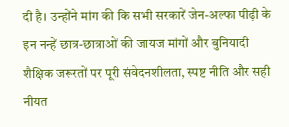दी है। उन्होंने मांग की कि सभी सरकारें जेन-अल्फा पीढ़ी के इन नन्हें छात्र-छात्राओं की जायज मांगों और बुनियादी शैक्षिक जरूरतों पर पूरी संवेदनशीलता, स्पष्ट नीति और सही नीयत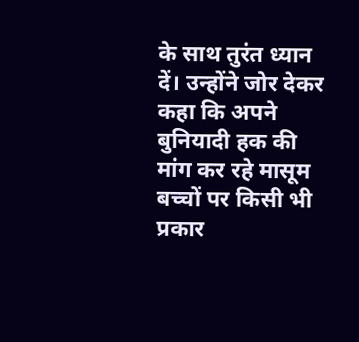के साथ तुरंत ध्यान दें। उन्होंने जोर देकर कहा कि अपने बुनियादी हक की मांग कर रहे मासूम बच्चों पर किसी भी प्रकार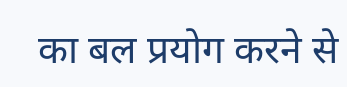का बल प्रयोग करने से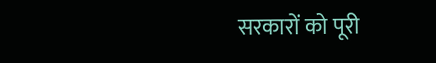सरकारों को पूरी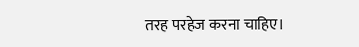तरह परहेज करना चाहिए।